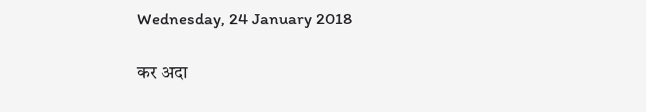Wednesday, 24 January 2018

कर अदा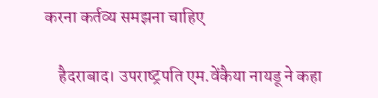करना कर्तव्‍य समझना चाहिए

    हैदराबाद। उपराष्‍ट्रपति एम.वेंकैया नायडू ने कहा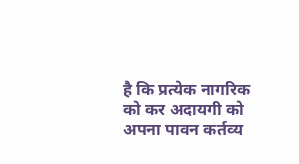है कि प्रत्‍येक नागरिक को कर अदायगी को अपना पावन कर्तव्‍य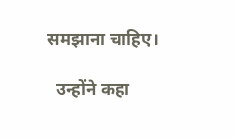समझाना चाहिए।

  उन्‍होंने कहा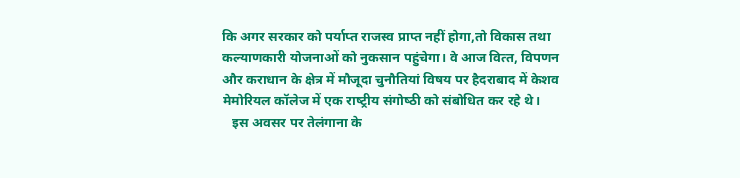कि अगर सरकार को पर्याप्‍त राजस्‍व प्राप्‍त नहीं होगा,तो विकास तथा कल्‍याणकारी योजनाओं को नुकसान पहुंचेगा। वे आज वित्‍त, विपणन और कराधान के क्षेत्र में मौजूदा चुनौतियां विषय पर हैदराबाद में केशव मेमोरियल कॉलेज में एक राष्‍ट्रीय संगोष्‍ठी को संबोधित कर रहे थे।
   इस अवसर पर तेलंगाना के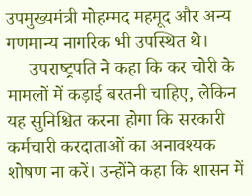उपमुख्‍यमंत्री मोहम्‍मद महमूद और अन्‍य गणमान्‍य नागरिक भी उपस्थित थे।
     उपराष्‍ट्रपति ने कहा कि कर चोरी के मामलों में कड़ाई बरतनी चाहिए, लेकिन यह सुनिश्चित करना होगा कि सरकारी कर्मचारी करदाताओं का अनावश्‍यक शोषण ना करें। उन्‍होंने कहा कि शासन में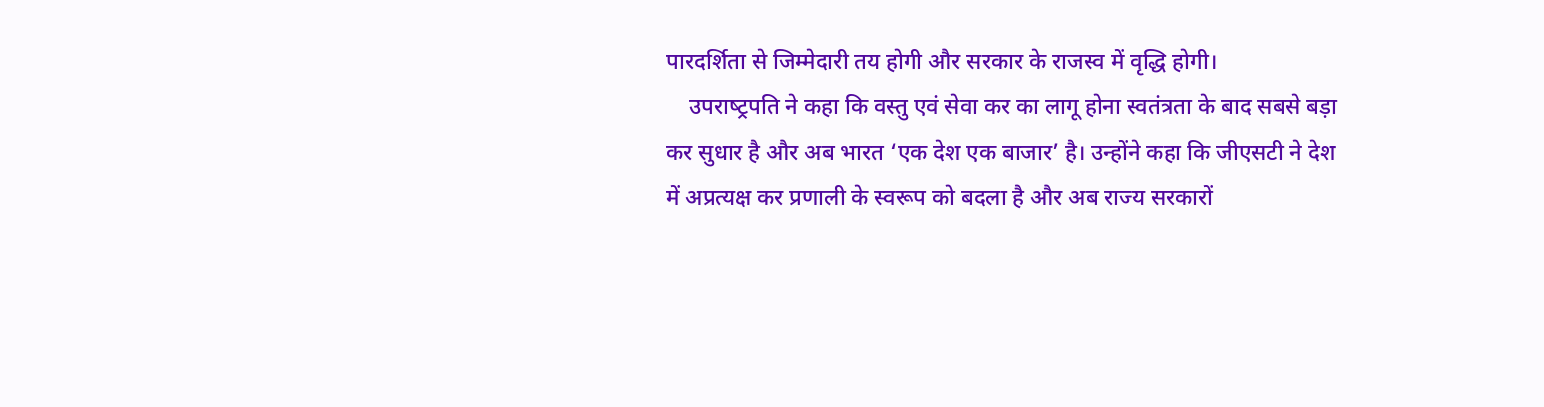पारदर्शिता से जिम्‍मेदारी तय होगी और सरकार के राजस्‍व में वृद्धि होगी।
    उपराष्‍ट्रपति ने कहा कि वस्‍तु एवं सेवा कर का लागू होना स्‍वतंत्रता के बाद सबसे बड़ा कर सुधार है और अब भारत ‘एक देश एक बाजार’ है। उन्‍होंने कहा कि जीएसटी ने देश में अप्रत्‍यक्ष कर प्रणाली के स्‍वरूप को बदला है और अब राज्‍य सरकारों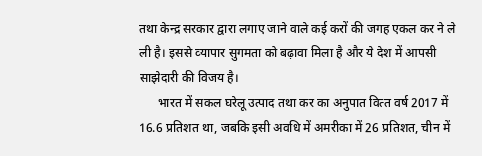तथा केन्‍द्र सरकार द्वारा लगाए जाने वाले कई करों की जगह एकल कर ने ले ली है। इससे व्‍यापार सुगमता को बढ़ावा मिला है और ये देश में आपसी साझेदारी की विजय है।
      भारत में सकल घरेलू उत्‍पाद तथा कर का अनुपात वित्‍त वर्ष 2017 में 16.6 प्रतिशत था, जबकि इसी अवधि में अमरीका में 26 प्रतिशत, चीन में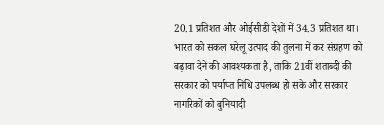20.1 प्रतिशत और ओईसीडी देशों में 34.3 प्रतिशत था। भारत को सकल घरेलू उत्‍पाद की तुलना में कर संग्रहण को बढ़ावा देने की आवश्‍यकता है, ताकि 21वीं शताब्‍दी की सरकार को पर्याप्‍त निधि उपलब्‍ध हो सके और सरकार नागरिकों को बुनियादी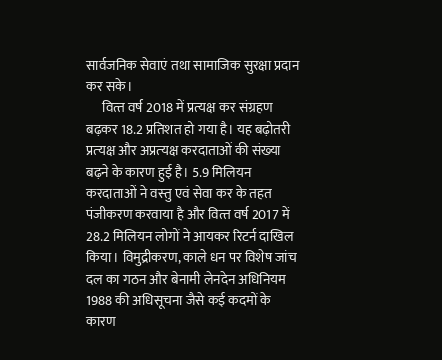सार्वजनिक सेवाएं तथा सामाजिक सुरक्षा प्रदान कर सके।
      वित्‍त वर्ष 2018 में प्रत्‍यक्ष कर संग्रहण बढ़कर 18.2 प्रतिशत हो गया है। यह बढ़ोतरी प्रत्‍यक्ष और अप्रत्‍यक्ष करदाताओं की संख्‍या बढ़ने के कारण हुई है। 5.9 मिलियन करदाताओं ने वस्‍तु एवं सेवा कर के तहत पंजीकरण करवाया है और वित्‍त वर्ष 2017 में 28.2 मिलियन लोगों ने आयकर रिटर्न दाखिल किया। विमुद्रीकरण, काले धन पर विशेष जांच दल का गठन और बेनामी लेनदेन अधिनियम 1988 की अधिसूचना जैसे कई कदमों के कारण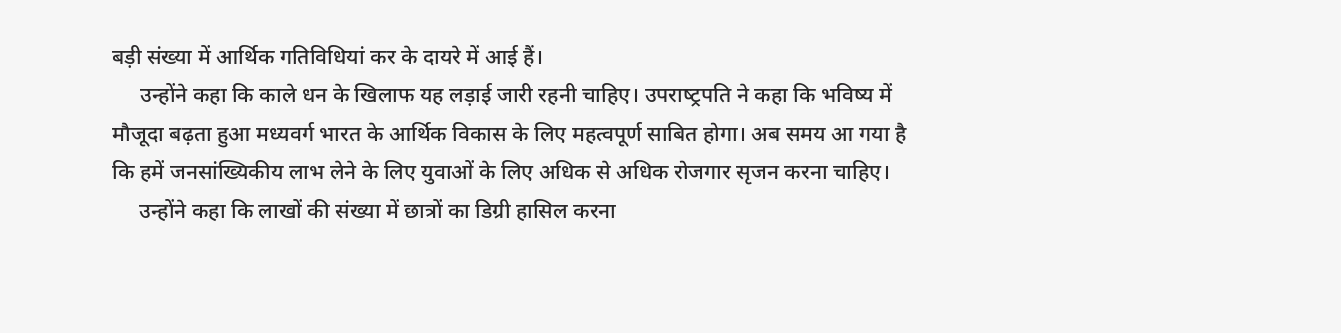बड़ी संख्‍या में आर्थिक गतिविधियां कर के दायरे में आई हैं।
     उन्‍होंने कहा कि काले धन के खिलाफ यह लड़ाई जारी रहनी चाहिए। उपराष्‍ट्रपति ने कहा कि भविष्‍य में मौजूदा बढ़ता हुआ मध्‍यवर्ग भारत के आर्थिक विकास के लिए महत्‍वपूर्ण साबित होगा। अ‍ब समय आ गया है कि हमें जनसांख्यिकीय लाभ लेने के लिए युवाओं के लिए अधिक से अ‍धिक रोजगार सृजन करना चाहिए।
     उन्‍होंने कहा कि लाखों की संख्‍या में छात्रों का डिग्री हासिल करना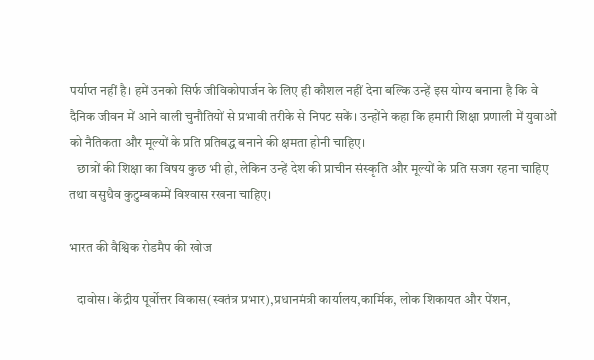पर्याप्‍त नहीं है। हमें उनको सिर्फ जीविकोपार्जन के लिए ही कौशल नहीं देना बल्कि उन्‍हें इस योग्‍य बनाना है कि वे दैनिक जीवन में आने वाली चुनौतियों से प्रभावी तरीके से निपट सकें। उन्‍होंने कहा कि हमारी शिक्षा प्रणाली में युवाओं को नैतिकता और मूल्‍यों के प्रति प्रतिबद्ध बनाने की क्षमता होनी चाहिए।
   छात्रों की शिक्षा का विषय कुछ भी हो, लेकिन उन्‍हें देश की प्राचीन संस्‍कृति और मूल्‍यों के प्रति सजग रहना चाहिए तथा वसुधैव कुटुम्बकम्में विश्‍वास रखना चाहिए।

भारत की वैश्विक रोडमैप की खोज

   दावोस। केंद्रीय पूर्वोत्तर विकास(स्वतंत्र प्रभार),प्रधानमंत्री कार्यालय,कार्मिक, लोक शिकायत और पेंशन,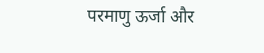परमाणु ऊर्जा और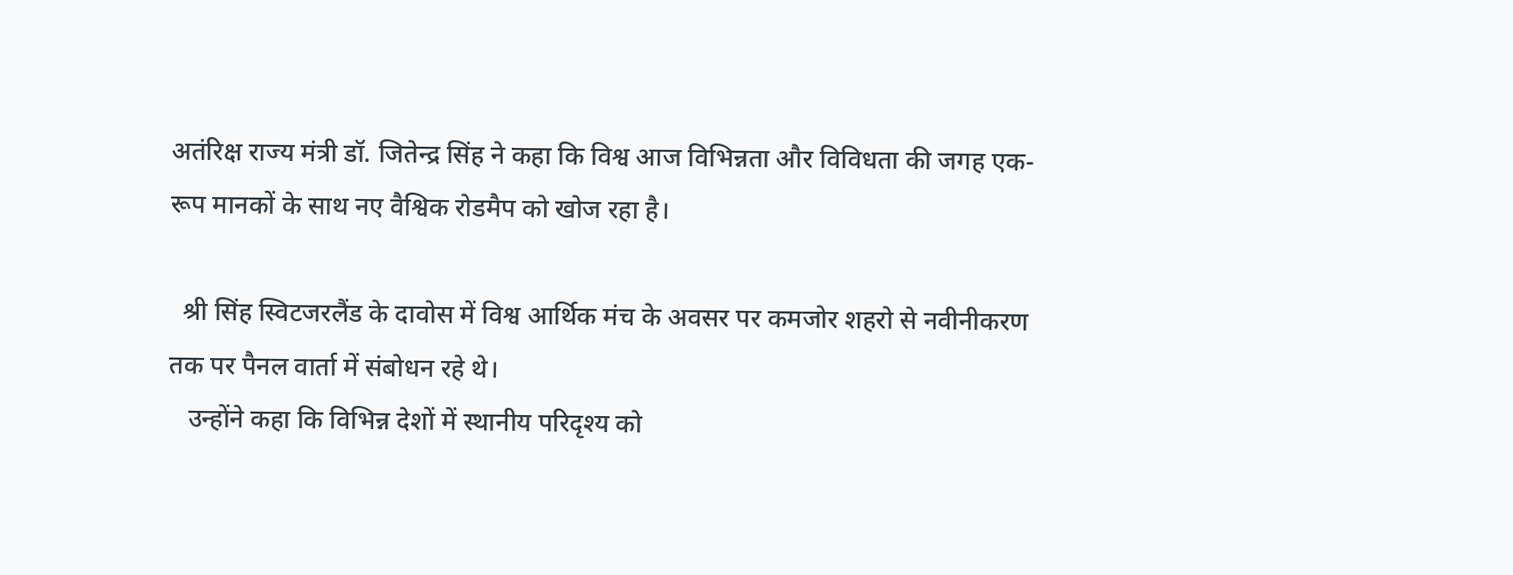अतंरिक्ष राज्य मंत्री डॉ. जितेन्द्र सिंह ने कहा कि विश्व आज विभिन्नता और विविधता की जगह एक-रूप मानकों के साथ नए वैश्विक रोडमैप को खोज रहा है।

  श्री सिंह स्विटजरलैंड के दावोस में विश्व आर्थिक मंच के अवसर पर कमजोर शहरो से नवीनीकरण तक पर पैनल वार्ता में संबोधन रहे थे।
   उन्होंने कहा कि विभिन्न देशों में स्थानीय परिदृश्य को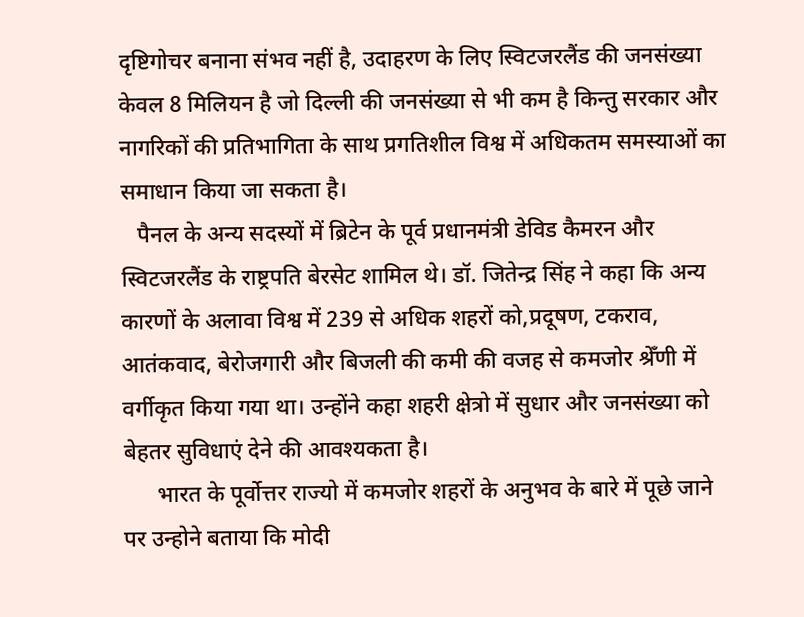दृष्टिगोचर बनाना संभव नहीं है, उदाहरण के लिए स्विटजरलैंड की जनसंख्या केवल 8 मिलियन है जो दिल्ली की जनसंख्या से भी कम है किन्तु सरकार और नागरिकों की प्रतिभागिता के साथ प्रगतिशील विश्व में अधिकतम समस्याओं का समाधान किया जा सकता है।
   पैनल के अन्य सदस्यों में ब्रिटेन के पूर्व प्रधानमंत्री डेविड कैमरन और स्विटजरलैंड के राष्ट्रपति बेरसेट शामिल थे। डॉ. जितेन्द्र सिंह ने कहा कि अन्य कारणों के अलावा विश्व में 239 से अधिक शहरों को,प्रदूषण, टकराव, आतंकवाद, बेरोजगारी और बिजली की कमी की वजह से कमजोर श्रेँणी में वर्गीकृत किया गया था। उन्होंने कहा शहरी क्षेत्रो में सुधार और जनसंख्या को बेहतर सुविधाएं देने की आवश्यकता है।
      भारत के पूर्वोत्तर राज्यो में कमजोर शहरों के अनुभव के बारे में पूछे जाने पर उन्होने बताया कि मोदी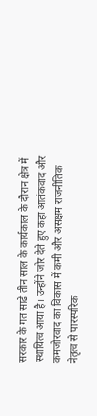सरकार के गत साढे तीन साल के कार्यकाल के दौरान क्षेत्र में स्थायित्व आया है। उन्होंने जोर देते हुए कहा आतंकवाद और कमजोरवाद का विकास में कमी और असक्षम राजनीतिक नेतृत्व से पारस्परिक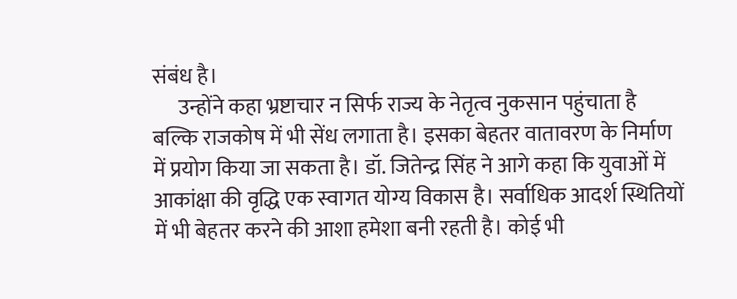संबंध है।
      उन्होंने कहा भ्रष्टाचार न सिर्फ राज्य के नेतृत्व नुकसान पहुंचाता है बल्कि राजकोष में भी सेंध लगाता है। इसका बेहतर वातावरण के निर्माण में प्रयोग किया जा सकता है। डॉ. जितेन्द्र सिंह ने आगे कहा कि युवाओं में आकांक्षा की वृद्धि एक स्वागत योग्य विकास है। सर्वाधिक आदर्श स्थितियों में भी बेहतर करने की आशा हमेशा बनी रहती है। कोई भी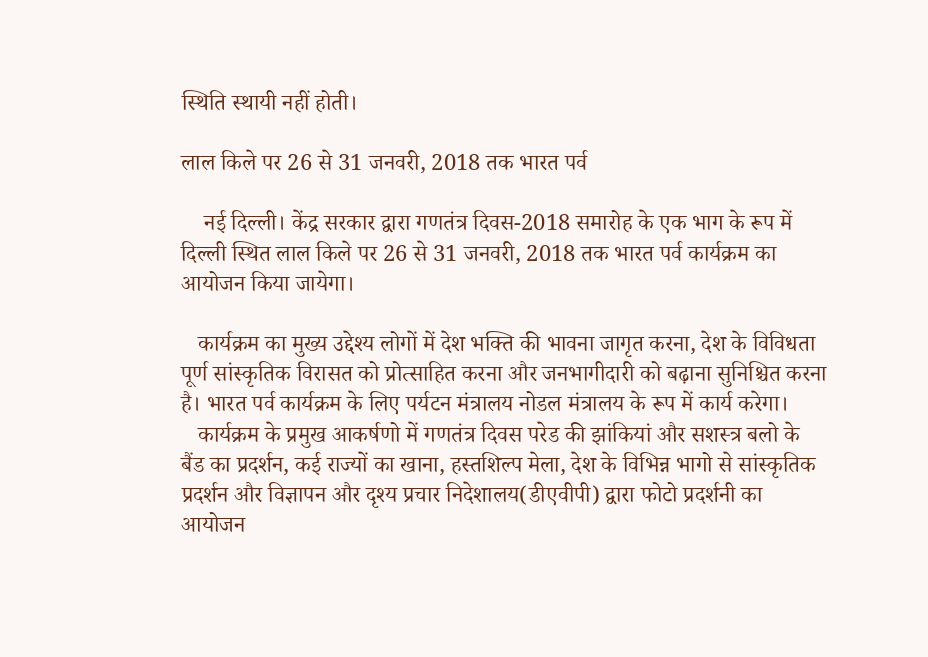स्थिति स्थायी नहीं होती।

लाल किले पर 26 से 31 जनवरी, 2018 तक भारत पर्व

    नई दिल्ली। केंद्र सरकार द्वारा गणतंत्र दिवस-2018 समारोह के एक भाग के रूप में दिल्ली स्थित लाल किले पर 26 से 31 जनवरी, 2018 तक भारत पर्व कार्यक्रम का आयोजन किया जायेगा।

   कार्यक्रम का मुख्य उद्देश्य लोगों में देश भक्ति की भावना जागृत करना, देश के विविधता पूर्ण सांस्कृतिक विरासत को प्रोत्साहित करना और जनभागीदारी को बढ़ाना सुनिश्चित करना है। भारत पर्व कार्यक्रम के लिए पर्यटन मंत्रालय नोडल मंत्रालय के रूप में कार्य करेगा।
   कार्यक्रम के प्रमुख आकर्षणो में गणतंत्र दिवस परेड की झांकियां और सशस्त्र बलो के बैंड का प्रदर्शन, कई राज्यों का खाना, हस्तशिल्प मेला, देश के विभिन्न भागो से सांस्कृतिक प्रदर्शन और विज्ञापन और दृश्य प्रचार निदेशालय(डीएवीपी) द्वारा फोटो प्रदर्शनी का आयोजन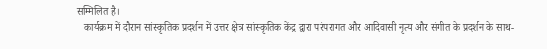सम्मिलित है।
   कार्यक्रम में दौरान सांस्कृतिक प्रदर्शन में उत्तर क्षेत्र सांस्कृतिक केंद्र द्वारा परंपरागत और आदिवासी नृत्य और संगीत के प्रदर्शन के साथ-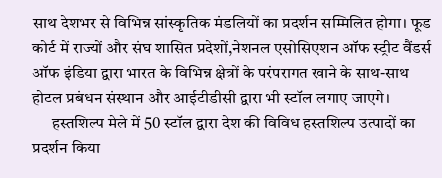साथ देशभर से विभिन्न सांस्कृतिक मंडलियों का प्रदर्शन सम्मिलित होगा। फूड कोर्ट में राज्यों और संघ शासित प्रदेशों,नेशनल एसोसिएशन ऑफ स्ट्रीट वैंडर्स ऑफ इंडिया द्वारा भारत के विभिन्न क्षेत्रों के परंपरागत खाने के साथ-साथ होटल प्रबंधन संस्थान और आईटीडीसी द्वारा भी स्टॉल लगाए जाएगे।
      हस्तशिल्प मेले में 50 स्टॉल द्वारा देश की विविध हस्तशिल्प उत्पादों का प्रदर्शन किया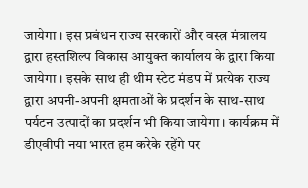जायेगा। इस प्रबंधन राज्य सरकारों और वस्त्र मंत्रालय द्वारा हस्तशिल्प विकास आयुक्त कार्यालय के द्वारा किया जायेगा। इसके साथ ही थीम स्टेट मंडप में प्रत्येक राज्य द्वारा अपनी-अपनी क्षमताओं के प्रदर्शन के साथ-साथ पर्यटन उत्पादों का प्रदर्शन भी किया जायेगा। कार्यक्रम में डीएवीपी नया भारत हम करेके रहेंगे पर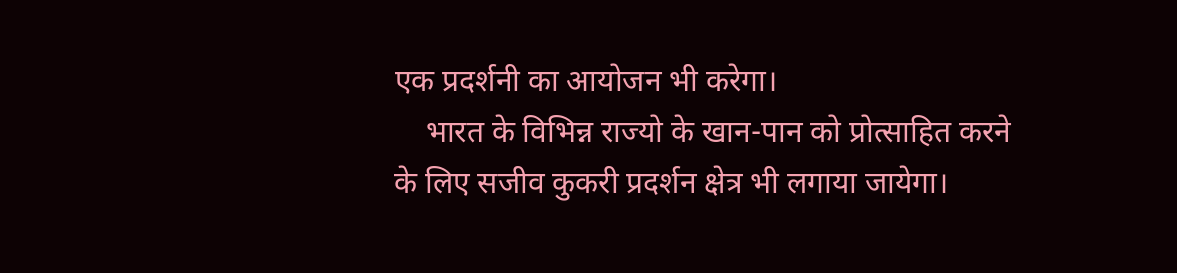एक प्रदर्शनी का आयोजन भी करेगा।
    भारत के विभिन्न राज्यो के खान-पान को प्रोत्साहित करने के लिए सजीव कुकरी प्रदर्शन क्षेत्र भी लगाया जायेगा।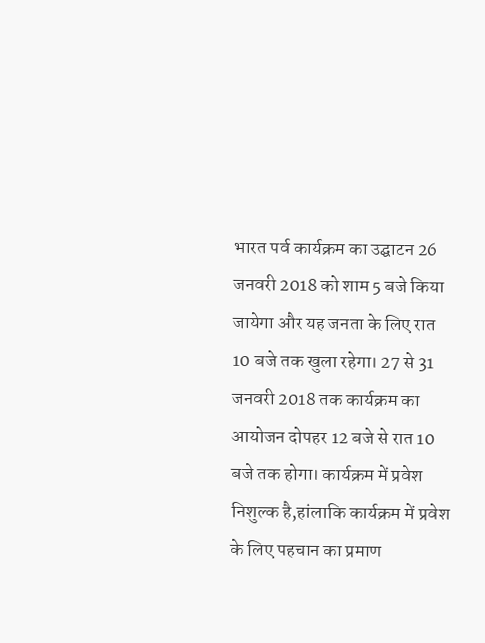भारत पर्व कार्यक्रम का उद्घाटन 26 जनवरी 2018 को शाम 5 बजे किया जायेगा और यह जनता के लिए रात 10 बजे तक खुला रहेगा। 27 से 31 जनवरी 2018 तक कार्यक्रम का आयोजन दोपहर 12 बजे से रात 10 बजे तक होगा। कार्यक्रम में प्रवेश निशुल्क है,हांलाकि कार्यक्रम में प्रवेश के लिए पहचान का प्रमाण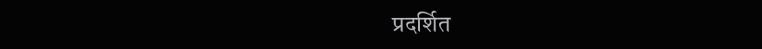प्रदर्शित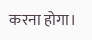करना होगा।